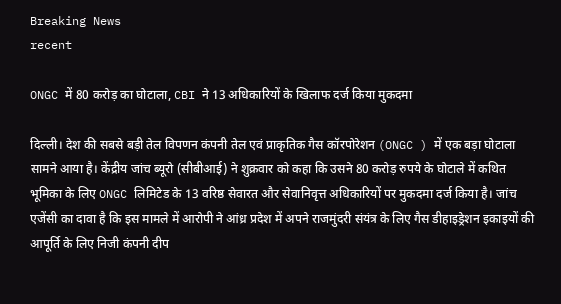Breaking News
recent

ONGC में 80 करोड़ का घोटाला, CBI ने 13 अधिकारियों के खिलाफ दर्ज किया मुकदमा

दिल्ली। देश की सबसे बड़ी तेल विपणन कंपनी तेल एवं प्राकृतिक गैस कॉरपोरेशन (ONGC ) में एक बड़ा घोटाला सामने आया है। केंद्रीय जांच ब्यूरो (सीबीआई) ने शुक्रवार को कहा कि उसने 80 करोड़ रुपये के घोटाले में कथित भूमिका के लिए ONGC लिमिटेड के 13 वरिष्ठ सेवारत और सेवानिवृत्त अधिकारियों पर मुकदमा दर्ज किया है। जांच एजेंसी का दावा है कि इस मामले में आरोपी ने आंध्र प्रदेश में अपने राजमुंदरी संयंत्र के लिए गैस डीहाइड्रेशन इकाइयों की आपूर्ति के लिए निजी कंपनी दीप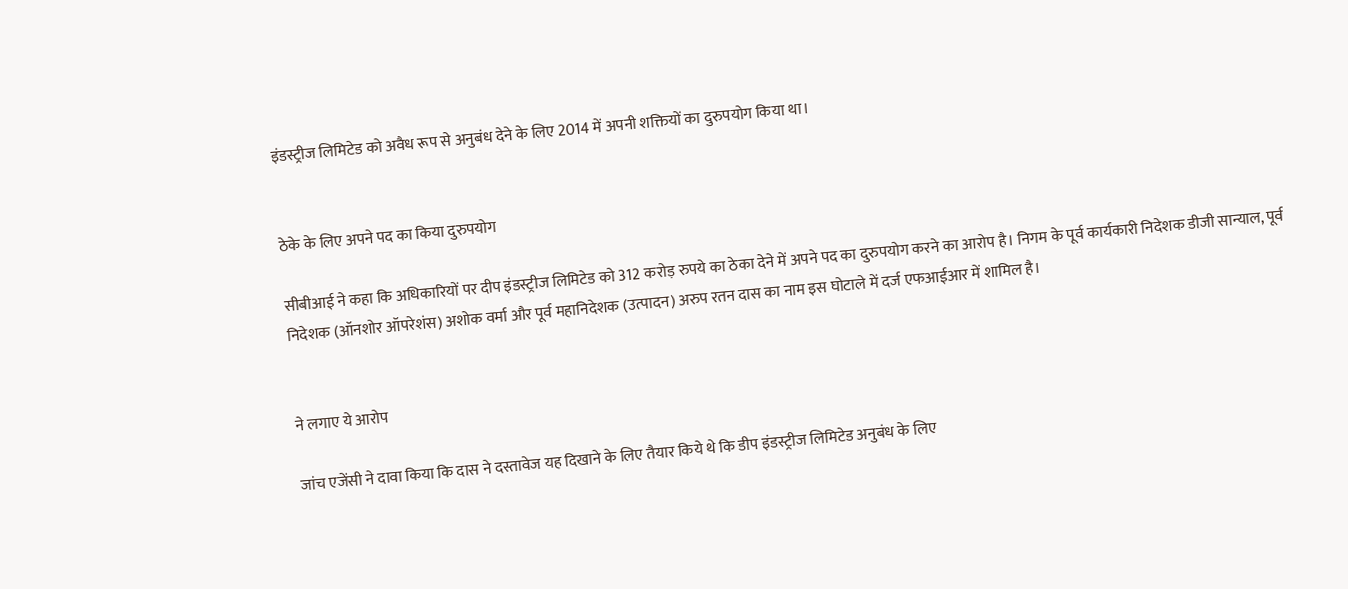इंडस्ट्रीज लिमिटेड को अवैध रूप से अनुबंध देने के लिए 2014 में अपनी शक्तियों का दुरुपयोग किया था।


ठेके के लिए अपने पद का किया दुरुपयोग

सीबीआई ने कहा कि अधिकारियों पर दीप इंडस्ट्रीज लिमिटेड को 312 करोड़ रुपये का ठेका देने में अपने पद का दुरुपयोग करने का आरोप है। निगम के पूर्व कार्यकारी निदेशक डीजी सान्याल, पूर्व निदेशक (ऑनशोर ऑपरेशंस) अशोक वर्मा और पूर्व महानिदेशक (उत्पादन) अरुप रतन दास का नाम इस घोटाले में दर्ज एफआईआर में शामिल है।


ने लगाए ये आरोप

जांच एजेंसी ने दावा किया कि दास ने दस्तावेज यह दिखाने के लिए तैयार किये थे कि डीप इंडस्ट्रीज लिमिटेड अनुबंध के लिए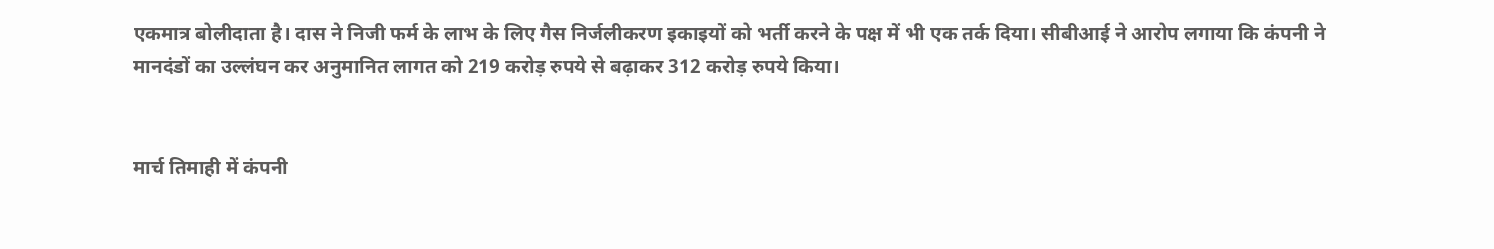एकमात्र बोलीदाता है। दास ने निजी फर्म के लाभ के लिए गैस निर्जलीकरण इकाइयों को भर्ती करने के पक्ष में भी एक तर्क दिया। सीबीआई ने आरोप लगाया कि कंपनी ने मानदंडों का उल्लंघन कर अनुमानित लागत को 219 करोड़ रुपये से बढ़ाकर 312 करोड़ रुपये किया।


मार्च तिमाही में कंपनी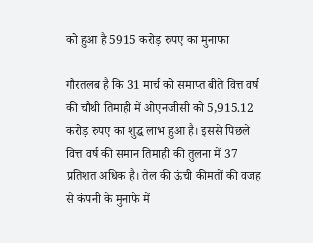को हुआ है 5915 करोड़ रुपए का मुनाफा

गौरतलब है कि 31 मार्च को समाप्त बीते वित्त वर्ष की चौथी तिमाही में ओएनजीसी को 5,915.12 करोड़ रुपए का शुद्ध लाभ हुआ है। इससे पिछले वित्त वर्ष की समान तिमाही की तुलना में 37 प्रतिशत अधिक है। तेल की ऊंची कीमतों की वजह से कंपनी के मुनाफे में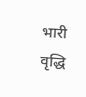भारी वृद्धि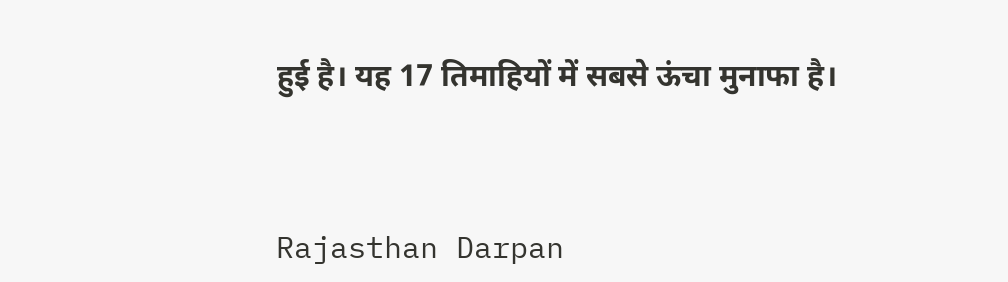हुई है। यह 17 तिमाहियों में सबसे ऊंचा मुनाफा है।



Rajasthan Darpan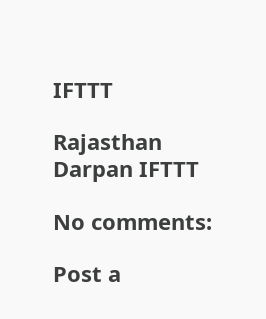IFTTT

Rajasthan Darpan IFTTT

No comments:

Post a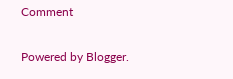Comment

Powered by Blogger.